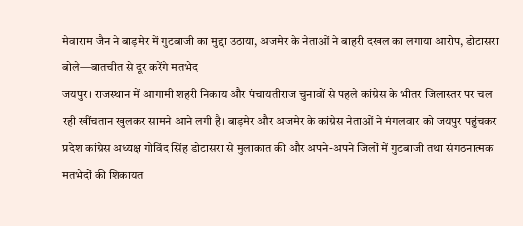मेवाराम जैन ने बाड़मेर में गुटबाजी का मुद्दा उठाया, अजमेर के नेताओं ने बाहरी दखल का लगाया आरोप, डोटासरा बोले—बातचीत से दूर करेंगे मतभेद
जयपुर। राजस्थान में आगामी शहरी निकाय और पंचायतीराज चुनावों से पहले कांग्रेस के भीतर जिलास्तर पर चल रही खींचतान खुलकर सामने आने लगी है। बाड़मेर और अजमेर के कांग्रेस नेताओं ने मंगलवार को जयपुर पहुंचकर प्रदेश कांग्रेस अध्यक्ष गोविंद सिंह डोटासरा से मुलाकात की और अपने-अपने जिलों में गुटबाजी तथा संगठनात्मक मतभेदों की शिकायत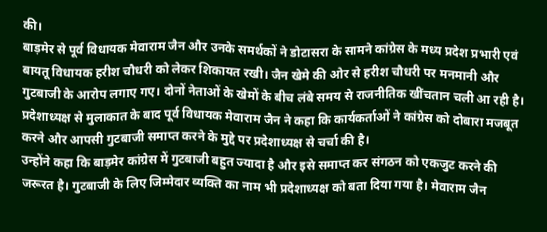की।
बाड़मेर से पूर्व विधायक मेवाराम जैन और उनके समर्थकों ने डोटासरा के सामने कांग्रेस के मध्य प्रदेश प्रभारी एवं बायतू विधायक हरीश चौधरी को लेकर शिकायत रखी। जैन खेमे की ओर से हरीश चौधरी पर मनमानी और गुटबाजी के आरोप लगाए गए। दोनों नेताओं के खेमों के बीच लंबे समय से राजनीतिक खींचतान चली आ रही है।
प्रदेशाध्यक्ष से मुलाकात के बाद पूर्व विधायक मेवाराम जैन ने कहा कि कार्यकर्ताओं ने कांग्रेस को दोबारा मजबूत करने और आपसी गुटबाजी समाप्त करने के मुद्दे पर प्रदेशाध्यक्ष से चर्चा की है।
उन्होंने कहा कि बाड़मेर कांग्रेस में गुटबाजी बहुत ज्यादा है और इसे समाप्त कर संगठन को एकजुट करने की जरूरत है। गुटबाजी के लिए जिम्मेदार व्यक्ति का नाम भी प्रदेशाध्यक्ष को बता दिया गया है। मेवाराम जैन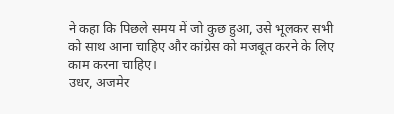ने कहा कि पिछले समय में जो कुछ हुआ, उसे भूलकर सभी को साथ आना चाहिए और कांग्रेस को मजबूत करने के लिए काम करना चाहिए।
उधर, अजमेर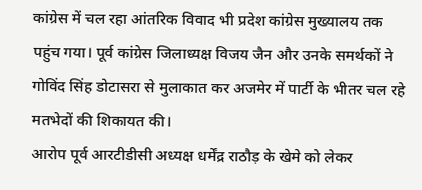कांग्रेस में चल रहा आंतरिक विवाद भी प्रदेश कांग्रेस मुख्यालय तक पहुंच गया। पूर्व कांग्रेस जिलाध्यक्ष विजय जैन और उनके समर्थकों ने गोविंद सिंह डोटासरा से मुलाकात कर अजमेर में पार्टी के भीतर चल रहे मतभेदों की शिकायत की।
आरोप पूर्व आरटीडीसी अध्यक्ष धर्मेंद्र राठौड़ के खेमे को लेकर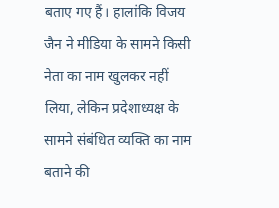बताए गए हैं। हालांकि विजय जैन ने मीडिया के सामने किसी नेता का नाम खुलकर नहीं लिया, लेकिन प्रदेशाध्यक्ष के सामने संबंधित व्यक्ति का नाम बताने की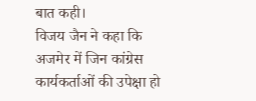बात कही।
विजय जैन ने कहा कि अजमेर में जिन कांग्रेस कार्यकर्ताओं की उपेक्षा हो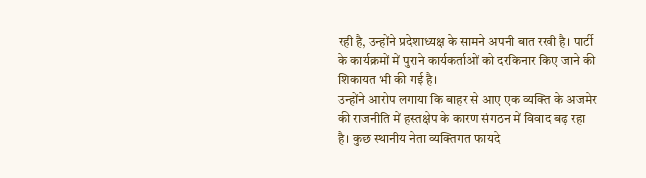रही है, उन्होंने प्रदेशाध्यक्ष के सामने अपनी बात रखी है। पार्टी के कार्यक्रमों में पुराने कार्यकर्ताओं को दरकिनार किए जाने की शिकायत भी की गई है।
उन्होंने आरोप लगाया कि बाहर से आए एक व्यक्ति के अजमेर की राजनीति में हस्तक्षेप के कारण संगठन में विवाद बढ़ रहा है। कुछ स्थानीय नेता व्यक्तिगत फायदे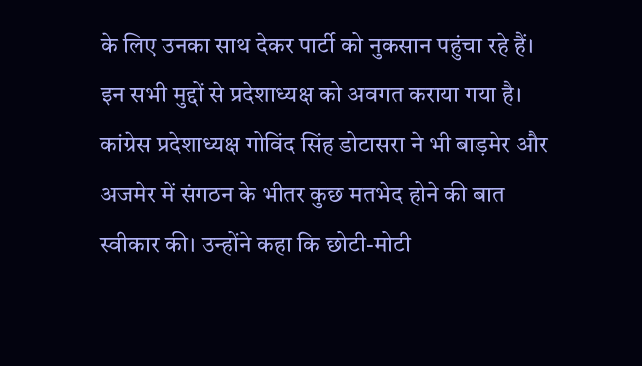के लिए उनका साथ देकर पार्टी को नुकसान पहुंचा रहे हैं। इन सभी मुद्दों से प्रदेशाध्यक्ष को अवगत कराया गया है।
कांग्रेस प्रदेशाध्यक्ष गोविंद सिंह डोटासरा ने भी बाड़मेर और अजमेर में संगठन के भीतर कुछ मतभेद होने की बात स्वीकार की। उन्होंने कहा कि छोटी-मोटी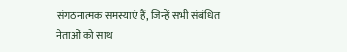संगठनात्मक समस्याएं हैं, जिन्हें सभी संबंधित नेताओं को साथ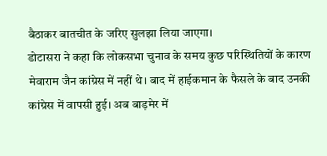बैठाकर बातचीत के जरिए सुलझा लिया जाएगा।
डोटासरा ने कहा कि लोकसभा चुनाव के समय कुछ परिस्थितियों के कारण मेवाराम जैन कांग्रेस में नहीं थे। बाद में हाईकमान के फैसले के बाद उनकी कांग्रेस में वापसी हुई। अब बाड़मेर में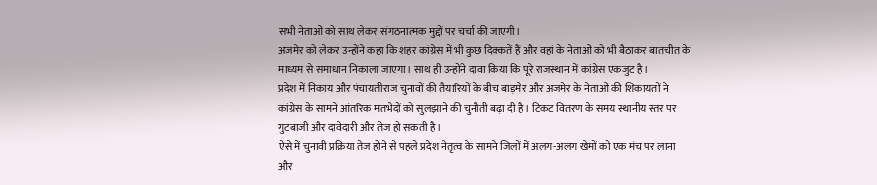सभी नेताओं को साथ लेकर संगठनात्मक मुद्दों पर चर्चा की जाएगी।
अजमेर को लेकर उन्होंने कहा कि शहर कांग्रेस में भी कुछ दिक्कतें हैं और वहां के नेताओं को भी बैठाकर बातचीत के माध्यम से समाधान निकाला जाएगा। साथ ही उन्होंने दावा किया कि पूरे राजस्थान में कांग्रेस एकजुट है।
प्रदेश में निकाय और पंचायतीराज चुनावों की तैयारियों के बीच बाड़मेर और अजमेर के नेताओं की शिकायतों ने कांग्रेस के सामने आंतरिक मतभेदों को सुलझाने की चुनौती बढ़ा दी है। टिकट वितरण के समय स्थानीय स्तर पर गुटबाजी और दावेदारी और तेज हो सकती है।
ऐसे में चुनावी प्रक्रिया तेज होने से पहले प्रदेश नेतृत्व के सामने जिलों में अलग-अलग खेमों को एक मंच पर लाना और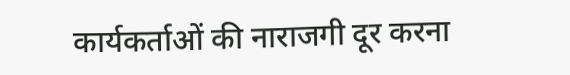कार्यकर्ताओं की नाराजगी दूर करना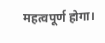महत्वपूर्ण होगा।